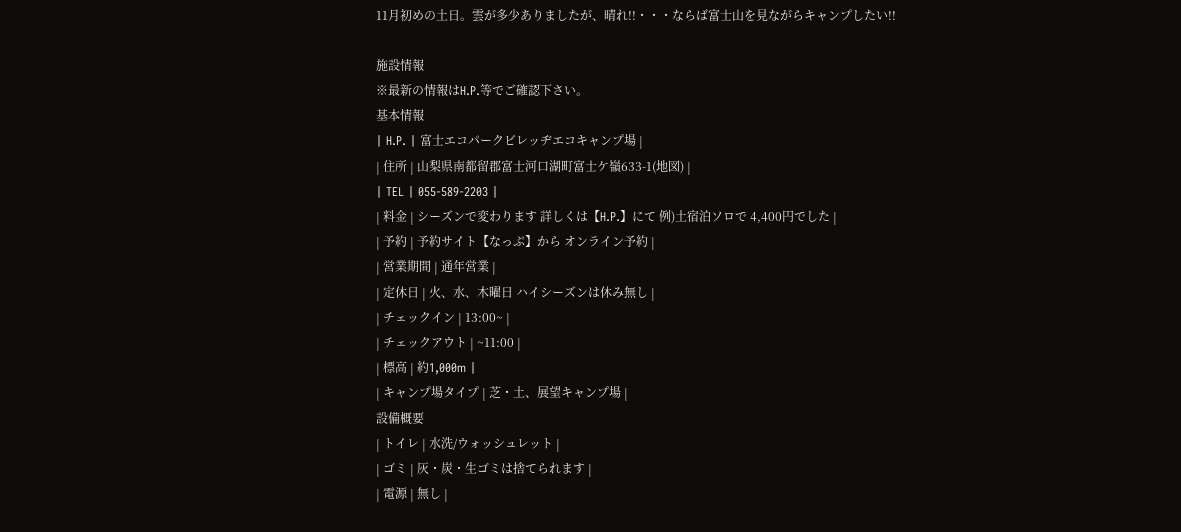11月初めの土日。雲が多少ありましたが、晴れ!!・・・ならば富士山を見ながらキャンプしたい!!

施設情報
※最新の情報はH.P.等でご確認下さい。
基本情報
| H.P. | 富士エコパークビレッヂエコキャンプ場 |
| 住所 | 山梨県南都留郡富士河口湖町富士ケ嶺633-1(地図) |
| TEL | 055-589-2203 |
| 料金 | シーズンで変わります 詳しくは【H.P.】にて 例)土宿泊ソロで 4,400円でした |
| 予約 | 予約サイト【なっぷ】から オンライン予約 |
| 営業期間 | 通年営業 |
| 定休日 | 火、水、木曜日 ハイシーズンは休み無し |
| チェックイン | 13:00~ |
| チェックアウト | ~11:00 |
| 標高 | 約1,000m |
| キャンプ場タイプ | 芝・土、展望キャンプ場 |
設備概要
| トイレ | 水洗/ウォッシュレット |
| ゴミ | 灰・炭・生ゴミは捨てられます |
| 電源 | 無し |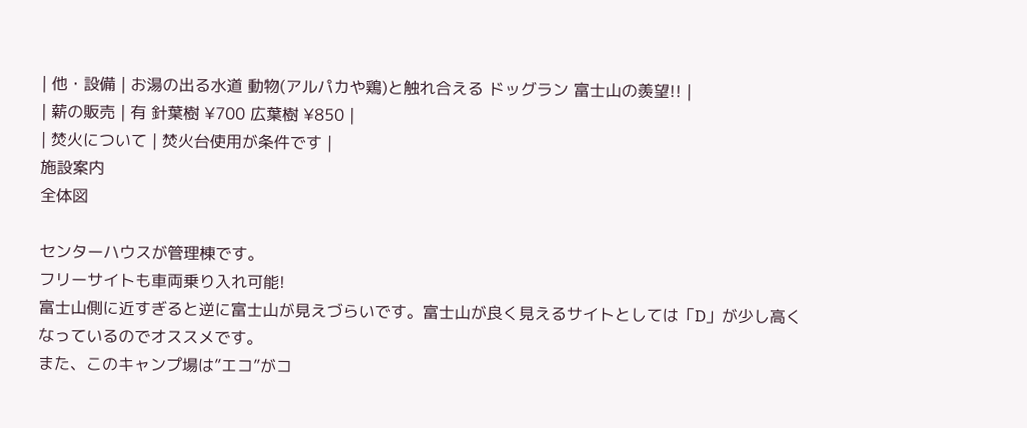| 他・設備 | お湯の出る水道 動物(アルパカや鶏)と触れ合える ドッグラン 富士山の羨望!! |
| 薪の販売 | 有 針葉樹 ¥700 広葉樹 ¥850 |
| 焚火について | 焚火台使用が条件です |
施設案内
全体図

センターハウスが管理棟です。
フリーサイトも車両乗り入れ可能!
富士山側に近すぎると逆に富士山が見えづらいです。富士山が良く見えるサイトとしては「D」が少し高くなっているのでオススメです。
また、このキャンプ場は”エコ”がコ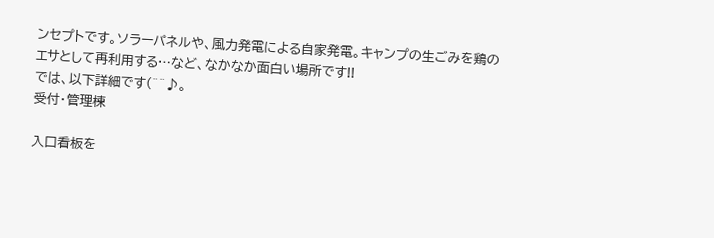ンセプトです。ソラーパネルや、風力発電による自家発電。キャンプの生ごみを鶏のエサとして再利用する…など、なかなか面白い場所です!!
では、以下詳細です(^^♪。
受付・管理棟

入口看板を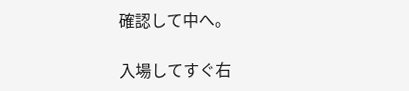確認して中へ。

入場してすぐ右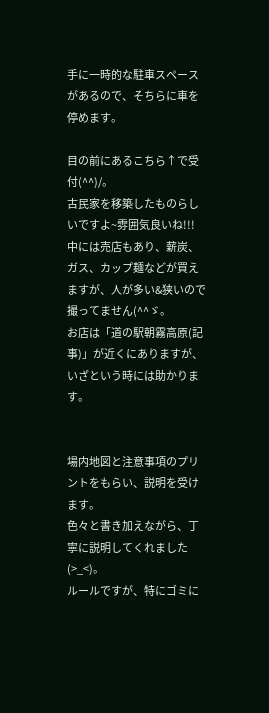手に一時的な駐車スペースがあるので、そちらに車を停めます。

目の前にあるこちら↑で受付(^^)/。
古民家を移築したものらしいですよ~雰囲気良いね!!!
中には売店もあり、薪炭、ガス、カップ麺などが買えますが、人が多い&狭いので撮ってません(^^ゞ。
お店は「道の駅朝霧高原(記事)」が近くにありますが、いざという時には助かります。


場内地図と注意事項のプリントをもらい、説明を受けます。
色々と書き加えながら、丁寧に説明してくれました(>_<)。
ルールですが、特にゴミに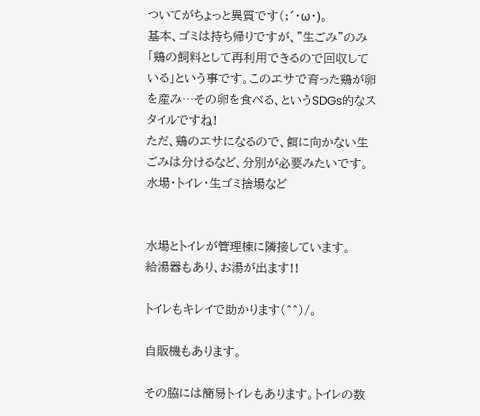ついてがちょっと異質です(;´・ω・)。
基本、ゴミは持ち帰りですが、”生ごみ”のみ「鶏の飼料として再利用できるので回収している」という事です。このエサで育った鶏が卵を産み…その卵を食べる、というSDGs的なスタイルですね!
ただ、鶏のエサになるので、餌に向かない生ごみは分けるなど、分別が必要みたいです。
水場・トイレ・生ゴミ捨場など


水場とトイレが管理棟に隣接しています。
給湯器もあり、お湯が出ます!!

トイレもキレイで助かります(^^)/。

自販機もあります。

その脇には簡易トイレもあります。トイレの数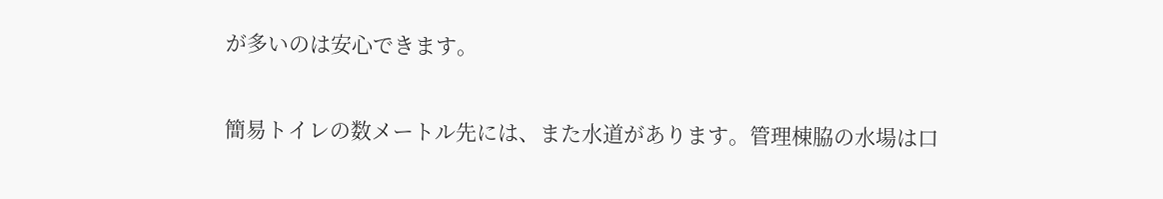が多いのは安心できます。

簡易トイレの数メートル先には、また水道があります。管理棟脇の水場は口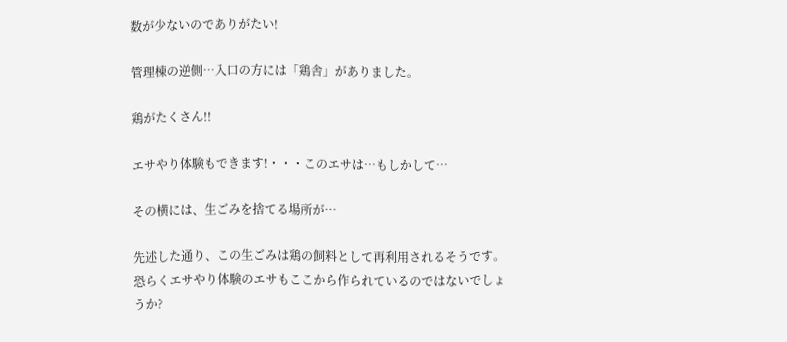数が少ないのでありがたい!

管理棟の逆側…入口の方には「鶏舎」がありました。

鶏がたくさん!!

エサやり体験もできます!・・・このエサは…もしかして…

その横には、生ごみを捨てる場所が…

先述した通り、この生ごみは鶏の飼料として再利用されるそうです。恐らくエサやり体験のエサもここから作られているのではないでしょうか?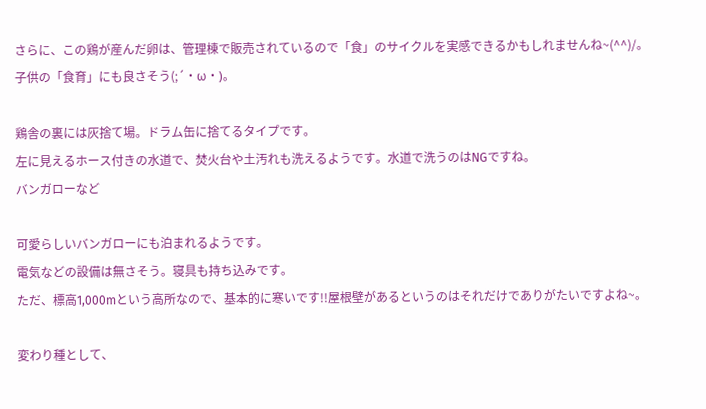さらに、この鶏が産んだ卵は、管理棟で販売されているので「食」のサイクルを実感できるかもしれませんね~(^^)/。子供の「食育」にも良さそう(;´・ω・)。

鶏舎の裏には灰捨て場。ドラム缶に捨てるタイプです。
左に見えるホース付きの水道で、焚火台や土汚れも洗えるようです。水道で洗うのはNGですね。
バンガローなど

可愛らしいバンガローにも泊まれるようです。
電気などの設備は無さそう。寝具も持ち込みです。
ただ、標高1,000mという高所なので、基本的に寒いです!!屋根壁があるというのはそれだけでありがたいですよね~。

変わり種として、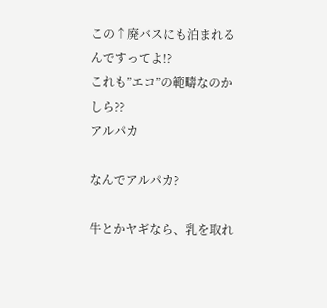この↑廃バスにも泊まれるんですってよ!?
これも”エコ”の範疇なのかしら??
アルパカ

なんでアルパカ?

牛とかヤギなら、乳を取れ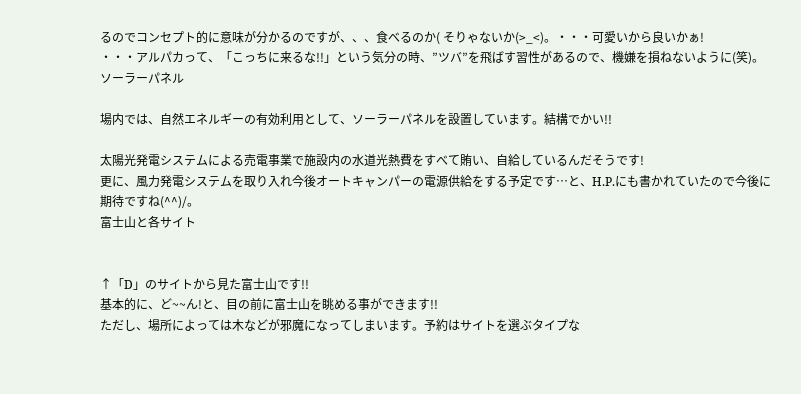るのでコンセプト的に意味が分かるのですが、、、食べるのか( そりゃないか(>_<)。・・・可愛いから良いかぁ!
・・・アルパカって、「こっちに来るな!!」という気分の時、”ツバ”を飛ばす習性があるので、機嫌を損ねないように(笑)。
ソーラーパネル

場内では、自然エネルギーの有効利用として、ソーラーパネルを設置しています。結構でかい!!

太陽光発電システムによる売電事業で施設内の水道光熱費をすべて賄い、自給しているんだそうです!
更に、風力発電システムを取り入れ今後オートキャンパーの電源供給をする予定です…と、H.P.にも書かれていたので今後に期待ですね(^^)/。
富士山と各サイト


↑「D」のサイトから見た富士山です!!
基本的に、ど~~ん!と、目の前に富士山を眺める事ができます!!
ただし、場所によっては木などが邪魔になってしまいます。予約はサイトを選ぶタイプな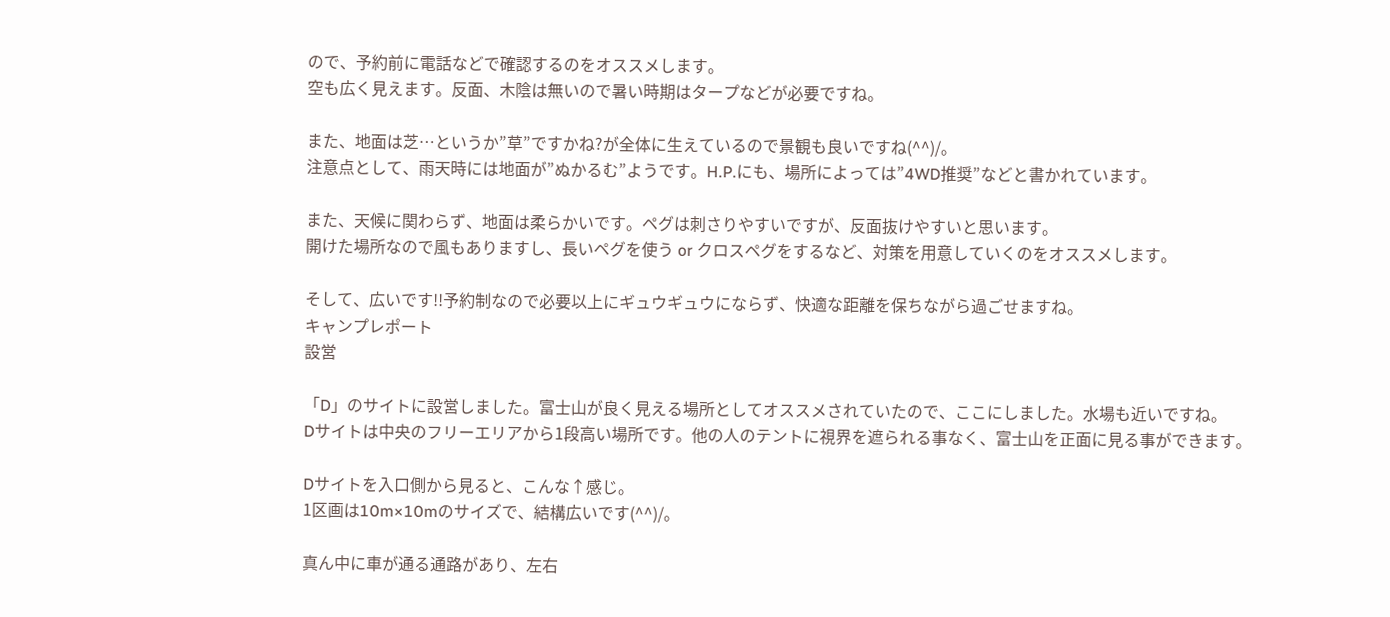ので、予約前に電話などで確認するのをオススメします。
空も広く見えます。反面、木陰は無いので暑い時期はタープなどが必要ですね。

また、地面は芝…というか”草”ですかね?が全体に生えているので景観も良いですね(^^)/。
注意点として、雨天時には地面が”ぬかるむ”ようです。H.P.にも、場所によっては”4WD推奨”などと書かれています。

また、天候に関わらず、地面は柔らかいです。ペグは刺さりやすいですが、反面抜けやすいと思います。
開けた場所なので風もありますし、長いペグを使う or クロスペグをするなど、対策を用意していくのをオススメします。

そして、広いです!!予約制なので必要以上にギュウギュウにならず、快適な距離を保ちながら過ごせますね。
キャンプレポート
設営

「D」のサイトに設営しました。富士山が良く見える場所としてオススメされていたので、ここにしました。水場も近いですね。
Dサイトは中央のフリーエリアから1段高い場所です。他の人のテントに視界を遮られる事なく、富士山を正面に見る事ができます。

Dサイトを入口側から見ると、こんな↑感じ。
1区画は10m×10mのサイズで、結構広いです(^^)/。

真ん中に車が通る通路があり、左右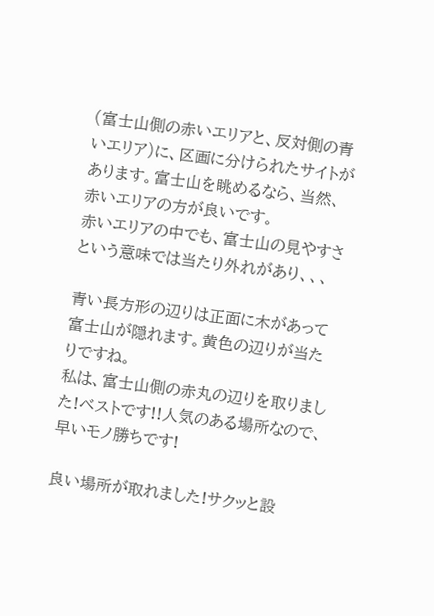(富士山側の赤いエリアと、反対側の青いエリア)に、区画に分けられたサイトがあります。富士山を眺めるなら、当然、赤いエリアの方が良いです。
赤いエリアの中でも、富士山の見やすさという意味では当たり外れがあり、、、

青い長方形の辺りは正面に木があって富士山が隠れます。黄色の辺りが当たりですね。
私は、富士山側の赤丸の辺りを取りました!ベストです!!人気のある場所なので、早いモノ勝ちです!

良い場所が取れました!サクッと設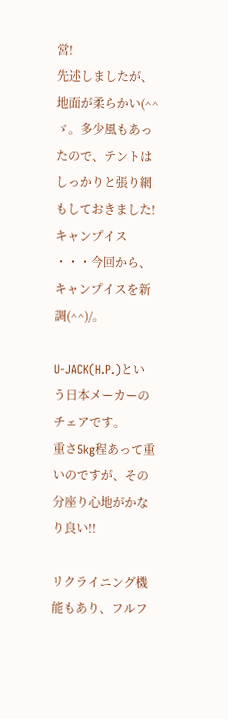営!
先述しましたが、地面が柔らかい(^^ゞ。多少風もあったので、テントはしっかりと張り網もしておきました!
キャンプイス
・・・今回から、キャンプイスを新調(^^)/。

U-JACK(H.P.)という日本メーカーのチェアです。
重さ5kg程あって重いのですが、その分座り心地がかなり良い!!

リクライニング機能もあり、フルフ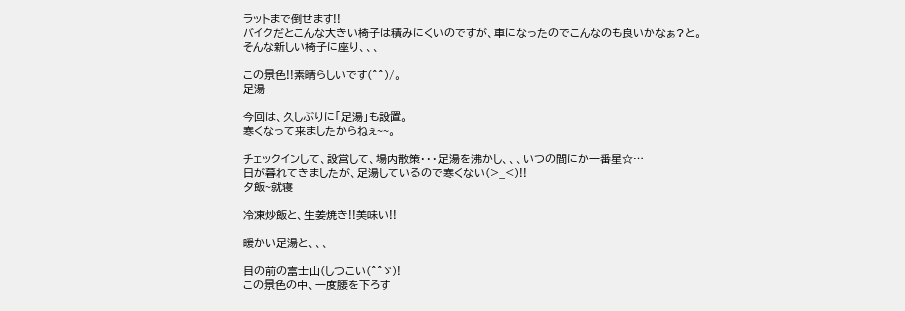ラットまで倒せます!!
バイクだとこんな大きい椅子は積みにくいのですが、車になったのでこんなのも良いかなぁ?と。
そんな新しい椅子に座り、、、

この景色!!素晴らしいです(^^)/。
足湯

今回は、久しぶりに「足湯」も設置。
寒くなって来ましたからねぇ~~。

チェックインして、設営して、場内散策・・・足湯を沸かし、、、いつの間にか一番星☆…
日が暮れてきましたが、足湯しているので寒くない(>_<)!!
夕飯~就寝

冷凍炒飯と、生姜焼き!!美味い!!

暖かい足湯と、、、

目の前の富士山(しつこい(^^ゞ)!
この景色の中、一度腰を下ろす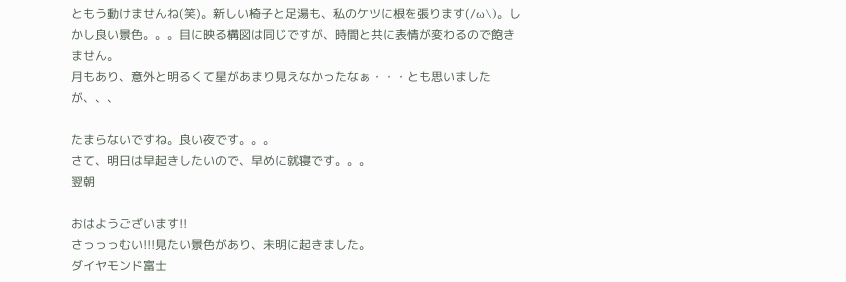ともう動けませんね(笑)。新しい椅子と足湯も、私のケツに根を張ります(/ω\)。しかし良い景色。。。目に映る構図は同じですが、時間と共に表情が変わるので飽きません。
月もあり、意外と明るくて星があまり見えなかったなぁ・・・とも思いましたが、、、

たまらないですね。良い夜です。。。
さて、明日は早起きしたいので、早めに就寝です。。。
翌朝

おはようございます!!
さっっっむい!!!見たい景色があり、未明に起きました。
ダイヤモンド富士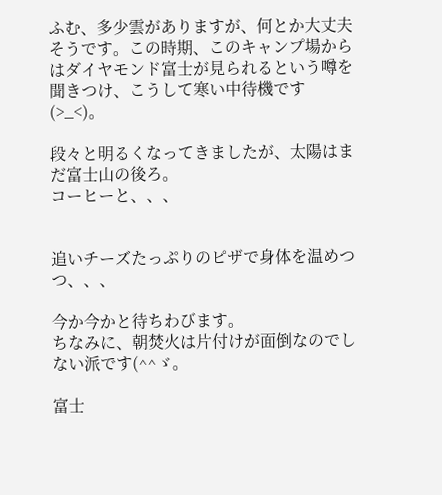ふむ、多少雲がありますが、何とか大丈夫そうです。この時期、このキャンプ場からはダイヤモンド富士が見られるという噂を聞きつけ、こうして寒い中待機です(>_<)。

段々と明るくなってきましたが、太陽はまだ富士山の後ろ。
コーヒーと、、、


追いチーズたっぷりのピザで身体を温めつつ、、、

今か今かと待ちわびます。
ちなみに、朝焚火は片付けが面倒なのでしない派です(^^ゞ。

富士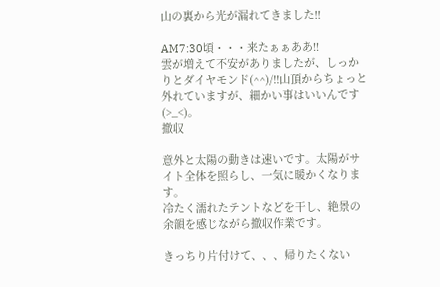山の裏から光が漏れてきました!!

AM7:30頃・・・来たぁぁああ!!
雲が増えて不安がありましたが、しっかりとダイヤモンド(^^)/!!山頂からちょっと外れていますが、細かい事はいいんです(>_<)。
撤収

意外と太陽の動きは速いです。太陽がサイト全体を照らし、一気に暖かくなります。
冷たく濡れたテントなどを干し、絶景の余韻を感じながら撤収作業です。

きっちり片付けて、、、帰りたくない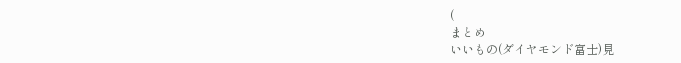(
まとめ
いいもの(ダイヤモンド富士)見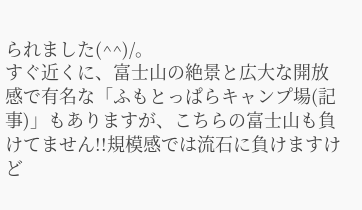られました(^^)/。
すぐ近くに、富士山の絶景と広大な開放感で有名な「ふもとっぱらキャンプ場(記事)」もありますが、こちらの富士山も負けてません!!規模感では流石に負けますけど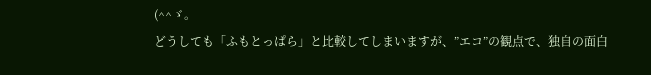(^^ゞ。
どうしても「ふもとっぱら」と比較してしまいますが、”エコ”の観点で、独自の面白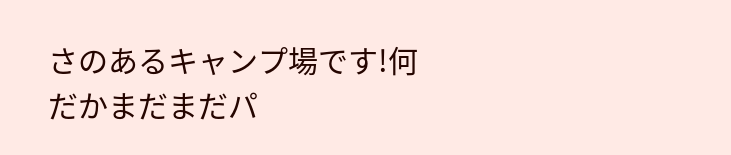さのあるキャンプ場です!何だかまだまだパ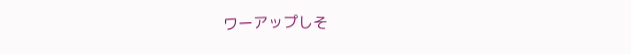ワーアップしそ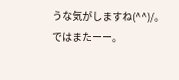うな気がしますね(^^)/。
ではまたーー。